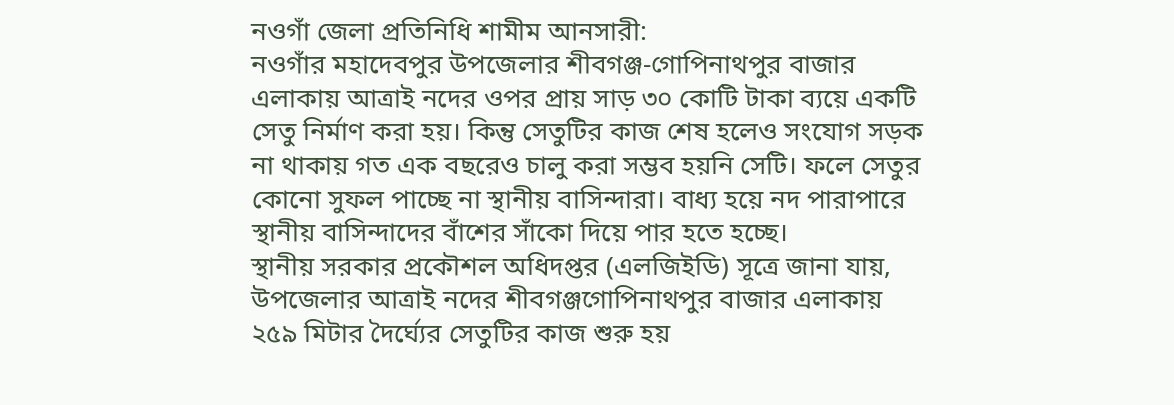নওগাঁ জেলা প্রতিনিধি শামীম আনসারী:
নওগাঁর মহাদেবপুর উপজেলার শীবগঞ্জ-গোপিনাথপুর বাজার এলাকায় আত্রাই নদের ওপর প্রায় সাড় ৩০ কোটি টাকা ব্যয়ে একটি সেতু নির্মাণ করা হয়। কিন্তু সেতুটির কাজ শেষ হলেও সংযোগ সড়ক না থাকায় গত এক বছরেও চালু করা সম্ভব হয়নি সেটি। ফলে সেতুর কোনো সুফল পাচ্ছে না স্থানীয় বাসিন্দারা। বাধ্য হয়ে নদ পারাপারে স্থানীয় বাসিন্দাদের বাঁশের সাঁকো দিয়ে পার হতে হচ্ছে।
স্থানীয় সরকার প্রকৌশল অধিদপ্তর (এলজিইডি) সূত্রে জানা যায়, উপজেলার আত্রাই নদের শীবগঞ্জগোপিনাথপুর বাজার এলাকায় ২৫৯ মিটার দৈর্ঘ্যের সেতুটির কাজ শুরু হয়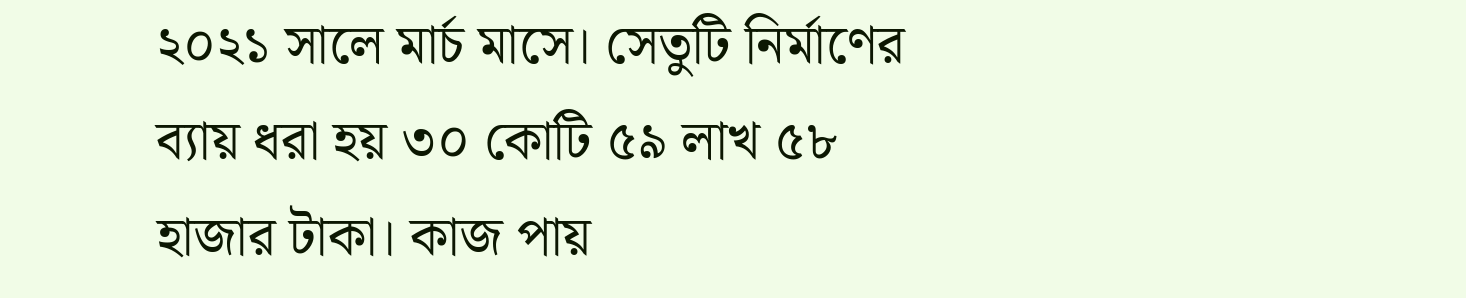২০২১ সালে মার্চ মাসে। সেতুটি নির্মাণের ব্যায় ধরা হয় ৩০ কোটি ৫৯ লাখ ৫৮ হাজার টাকা। কাজ পায়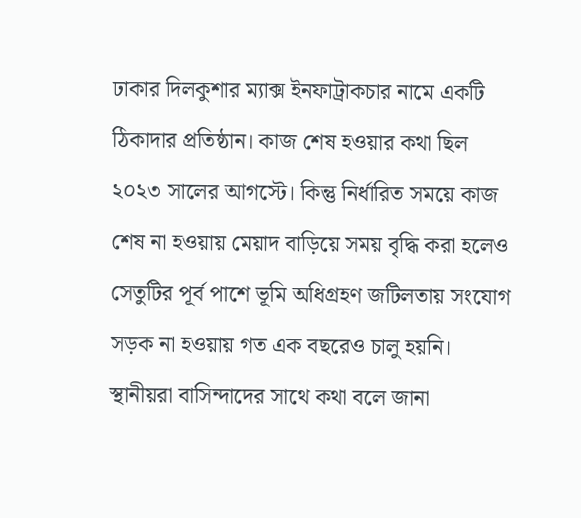ঢাকার দিলকুশার ম্যাক্স ইনফাট্রাকচার নামে একটি ঠিকাদার প্রতিষ্ঠান। কাজ শেষ হওয়ার কথা ছিল ২০২৩ সালের আগস্টে। কিন্তু নির্ধারিত সময়ে কাজ শেষ না হওয়ায় মেয়াদ বাড়িয়ে সময় বৃদ্ধি করা হলেও সেতুটির পূর্ব পাশে ভূমি অধিগ্রহণ জটিলতায় সংযোগ সড়ক না হওয়ায় গত এক বছরেও চালু হয়নি।
স্থানীয়রা বাসিন্দাদের সাথে কথা বলে জানা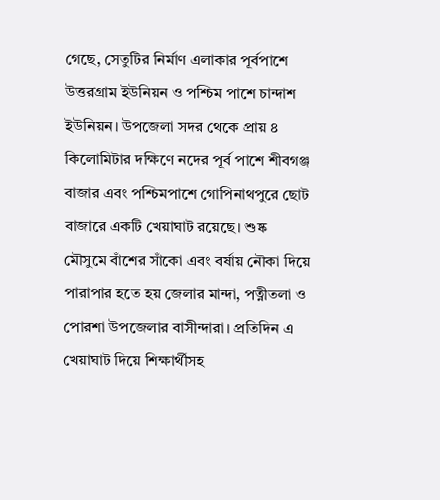গেছে, সেতুটির নির্মাণ এলাকার পূর্বপাশে উত্তরগ্রাম ইউনিয়ন ও পশ্চিম পাশে চান্দাশ ইউনিয়ন। উপজেলা সদর থেকে প্রায় ৪ কিলোমিটার দক্ষিণে নদের পূর্ব পাশে শীবগঞ্জ বাজার এবং পশ্চিমপাশে গোপিনাথপুরে ছোট বাজারে একটি খেয়াঘাট রয়েছে। শুষ্ক মৌসুমে বাঁশের সাঁকো এবং বর্ষায় নৌকা দিয়ে পারাপার হতে হয় জেলার মান্দা, পত্নীতলা ও পোরশা উপজেলার বাসীন্দারা। প্রতিদিন এ খেয়াঘাট দিয়ে শিক্ষার্থীসহ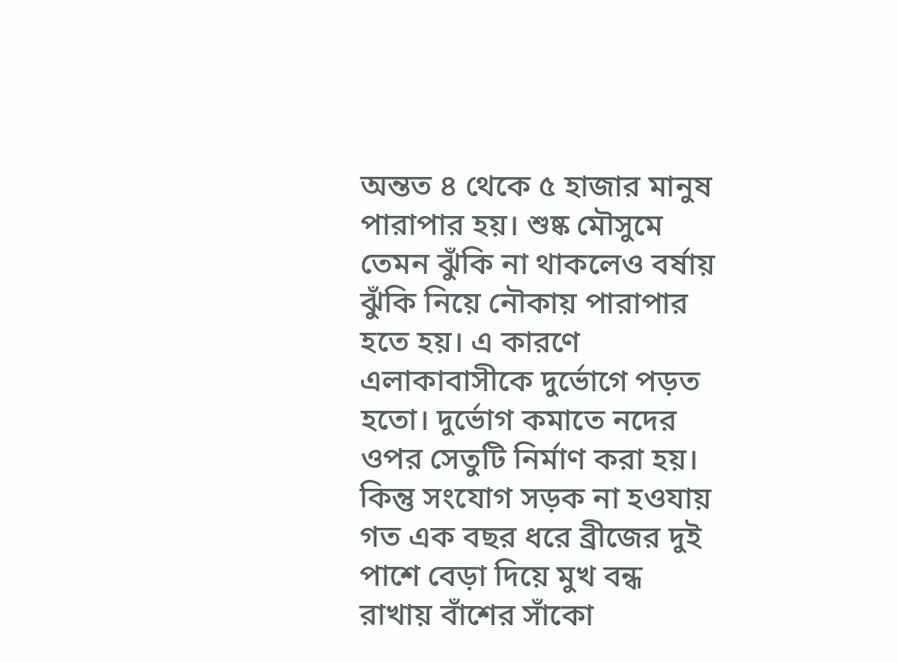অন্তত ৪ থেকে ৫ হাজার মানুষ পারাপার হয়। শুষ্ক মৌসুমে তেমন ঝুঁকি না থাকলেও বর্ষায় ঝুঁকি নিয়ে নৌকায় পারাপার হতে হয়। এ কারণে এলাকাবাসীকে দুর্ভোগে পড়ত হতো। দুর্ভোগ কমাতে নদের ওপর সেতুটি নির্মাণ করা হয়। কিন্তু সংযোগ সড়ক না হওযায় গত এক বছর ধরে ব্রীজের দুই পাশে বেড়া দিয়ে মুখ বন্ধ রাখায় বাঁশের সাঁকো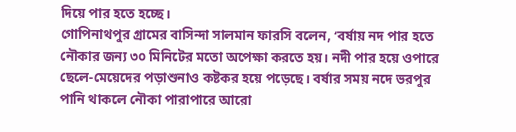দিয়ে পার হতে হচ্ছে।
গোপিনাথপুর গ্রামের বাসিন্দা সালমান ফারসি বলেন, ‘বর্ষায় নদ পার হতে নৌকার জন্য ৩০ মিনিটের মতো অপেক্ষা করতে হয়। নদী পার হয়ে ওপারে ছেলে-মেয়েদের পড়াশুনাও কষ্টকর হয়ে পড়েছে। বর্ষার সময় নদে ভরপুর পানি থাকলে নৌকা পারাপারে আরো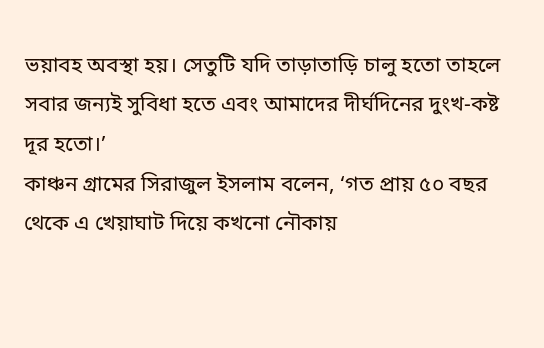ভয়াবহ অবস্থা হয়। সেতুটি যদি তাড়াতাড়ি চালু হতো তাহলে সবার জন্যই সুবিধা হতে এবং আমাদের দীর্ঘদিনের দুংখ-কষ্ট দূর হতো।’
কাঞ্চন গ্রামের সিরাজুল ইসলাম বলেন, ‘গত প্রায় ৫০ বছর থেকে এ খেয়াঘাট দিয়ে কখনো নৌকায়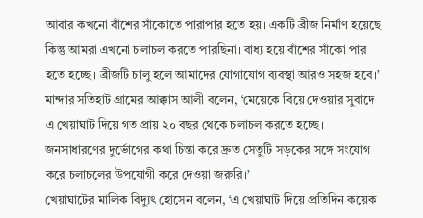আবার কখনো বাঁশের সাঁকোতে পারাপার হতে হয়। একটি ব্রীজ নির্মাণ হয়েছে কিন্তু আমরা এখনো চলাচল করতে পারছিনা। বাধ্য হয়ে বাঁশের সাঁকো পার হতে হচ্ছে। ব্রীজটি চালু হলে আমাদের যোগাযোগ ব্যবস্থা আরও সহজ হবে।’
মান্দার সতিহাট গ্রামের আক্কাস আলী বলেন, ‘মেয়েকে বিয়ে দেওয়ার সুবাদে এ খেয়াঘাট দিয়ে গত প্রায় ২০ বছর থেকে চলাচল করতে হচ্ছে। জনসাধারণের দুর্ভোগের কথা চিন্তা করে দ্রুত সেতুটি সড়কের সঙ্গে সংযোগ করে চলাচলের উপযোগী করে দেওয়া জরুরি।’
খেয়াঘাটের মালিক বিদ্যুৎ হোসেন বলেন, ‘এ খেয়াঘাট দিয়ে প্রতিদিন কয়েক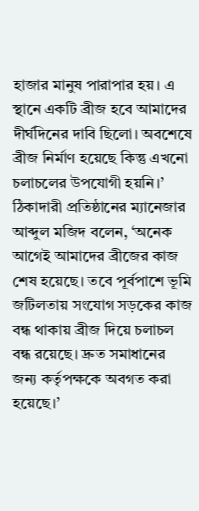হাজার মানুষ পারাপার হয়। এ স্থানে একটি ব্রীজ হবে আমাদের দীর্ঘদিনের দাবি ছিলো। অবশেষে ব্রীজ নির্মাণ হয়েছে কিন্তু এখনো চলাচলের উপযোগী হয়নি।’
ঠিকাদারী প্রতিষ্ঠানের ম্যানেজার আব্দুল মজিদ বলেন, ‘অনেক আগেই আমাদের ব্রীজের কাজ শেষ হয়েছে। তবে পূর্বপাশে ভূমি জটিলতায় সংযোগ সড়কের কাজ বন্ধ থাকায় ব্রীজ দিয়ে চলাচল বন্ধ রয়েছে। দ্রুত সমাধানের জন্য কর্তৃপক্ষকে অবগত করা হয়েছে।’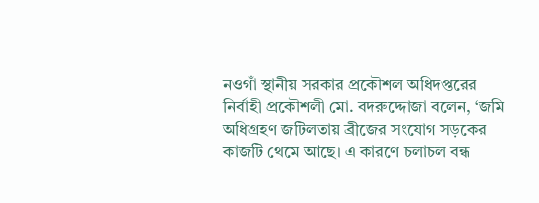নওগাঁ স্থানীয় সরকার প্রকৌশল অধিদপ্তরের নির্বাহী প্রকৌশলী মো. বদরুদ্দোজা বলেন, ‘জমি অধিগ্রহণ জটিলতায় ব্রীজের সংযোগ সড়কের কাজটি থেমে আছে। এ কারণে চলাচল বন্ধ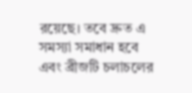রয়েছে। তবে দ্রুত এ সমস্যা সমাধান হবে এবং ব্রীজটি চলাচলের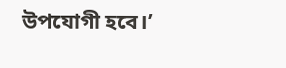উপযোগী হবে।’